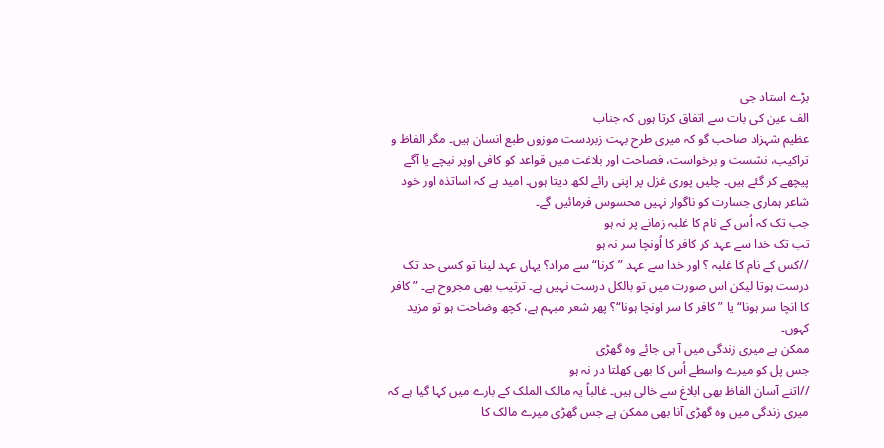بڑے استاد جی
الف عین کی بات سے اتفاق کرتا ہوں کہ جناب
عظیم شہزاد صاحب گو کہ میری طرح بہت زبردست موزوں طبع انسان ہیں۔ مگر الفاظ و تراکیب، نشست و برخواست، فصاحت اور بلاغت میں قواعد کو کافی اوپر نیچے یا آگے پیچھے کر گئے ہیں۔ چلیں پوری غزل پر اپنی رائے لکھ دیتا ہوں۔ امید ہے کہ اساتذہ اور خود شاعر ہماری جسارت کو ناگوار نہیں محسوس فرمائیں گے۔
جب تک کہ اُس کے نام کا غلبہ زمانے پر نہ ہو
تب تک خدا سے عہد کر کافر کا اُونچا سر نہ ہو
//کس کے نام کا غلبہ ؟ اور خدا سے عہد ”کرنا“ سے مراد؟ یہاں عہد لینا تو کسی حد تک درست ہوتا لیکن اس صورت میں تو بالکل درست نہیں ہے۔ ترتیب بھی مجروح ہے۔ ”کافر کا انچا سر ہونا“ یا ”کافر کا سر اونچا ہونا“؟ پھر شعر مبہم ہے، کچھ وضاحت ہو تو مزید کہوں۔
ممکن ہے میری زندگی میں آ ہی جائے وہ گھڑی
جس پل کو میرے واسطے اُس کا بھی کھلتا در نہ ہو
//اتنے آسان الفاظ بھی ابلاغ سے خالی ہیں۔ غالباً یہ مالک الملک کے بارے میں کہا گیا ہے کہ میری زندگی میں وہ گھڑی آنا بھی ممکن ہے جس گھڑی میرے مالک کا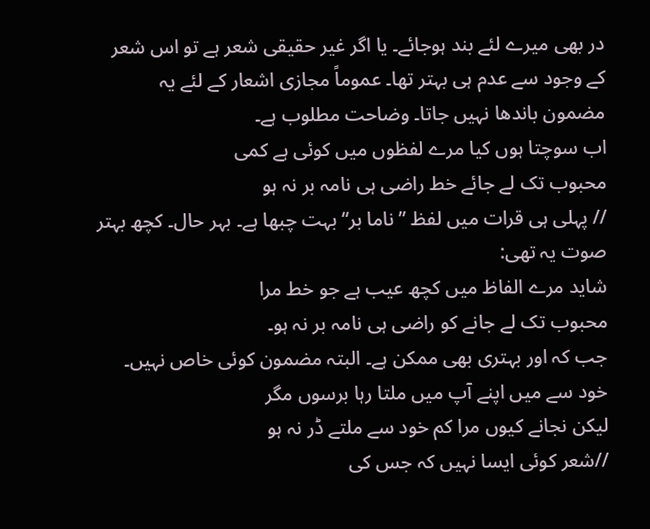در بھی میرے لئے بند ہوجائے۔ یا اگر غیر حقیقی شعر ہے تو اس شعر کے وجود سے عدم ہی بہتر تھا۔ عموماً مجازی اشعار کے لئے یہ مضمون باندھا نہیں جاتا۔ وضاحت مطلوب ہے۔
اب سوچتا ہوں کیا مرے لفظوں میں کوئی ہے کمی
محبوب تک لے جائے خط راضی ہی نامہ بر نہ ہو
// پہلی ہی قرات میں لفظ ”ناما بر“ بہت چبھا ہے۔ بہر حال۔ کچھ بہتر صوت یہ تھی:
شاید مرے الفاظ میں کچھ عیب ہے جو خط مرا
محبوب تک لے جانے کو راضی ہی نامہ بر نہ ہو۔
جب کہ اور بہتری بھی ممکن ہے۔ البتہ مضمون کوئی خاص نہیں۔
خود سے میں اپنے آپ میں ملتا رہا برسوں مگر
لیکن نجانے کیوں مرا کم خود سے ملتے ڈر نہ ہو
//شعر کوئی ایسا نہیں کہ جس کی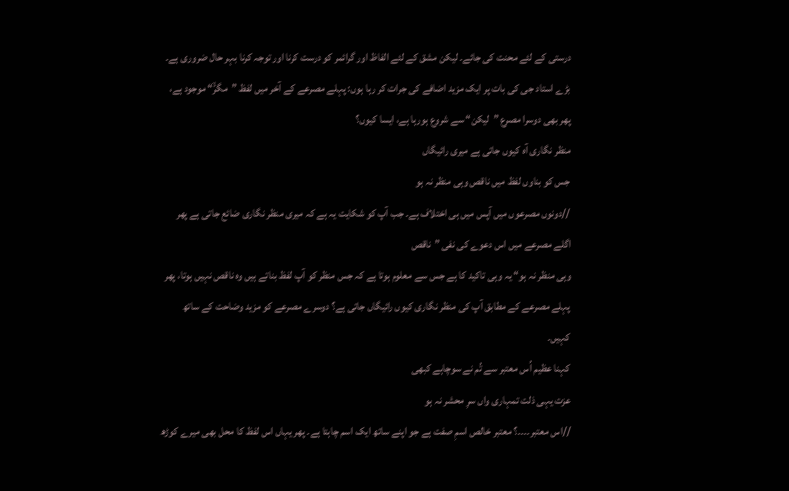درستی کے لئے محنت کی جائے۔ لیکن مشق کے لئے الفاظ اور گرائمر کو درست کرنا اور توجہ کرنا بہر حال ضروری ہے۔ بڑے استاد جی کی بات پر ایک مزید اضافے کی جرات کر رہا ہوں: پہلے مصرعے کے آخر میں لفظ ”مگرۙ“ موجود ہے، پھر بھی دوسرا مصرع ”لیکن“ سے شروع ہورہا ہے، ایسا کیوں؟
منظر نگاری آہ کیوں جاتی ہے میری رائیگاں
جس کو بناوں لفظ میں ناقص وہی منظر نہ ہو
//دونوں مصرعوں میں آپس میں ہی اختلاف ہے۔ جب آپ کو شکایت یہ ہے کہ میری منظر نگاری ضائع جاتی ہے پھر اگلے مصرعے میں اس دعوے کی نفی ”ناقص
وہی منظر نہ ہو“ یہ وہی تاکید کا ہے جس سے معلوم ہوتا ہے کہ جس منظر کو آپ لفظ بناتے ہیں وہ ناقص نہیں ہوتا، پھر پہلے مصرعے کے مطابق آپ کی منظر نگاری کیوں رائیگاں جاتی ہے؟ دوسرے مصرعے کو مزید وضاحت کے ساتھ کہیں۔
کہنا عظیم اُس معتبر سے تُم نے سوچاہے کبھی
عزت یہی ذلت تمہاری واں سرِ محشر نہ ہو
//اس معتبر۔۔۔۔؟ معتبر خالص اسمِ صفت ہے جو اپنے ساتھ ایک اسم چاہتا ہے۔ پھر یہاں اس لفظ کا محل بھی میرے کوڑھ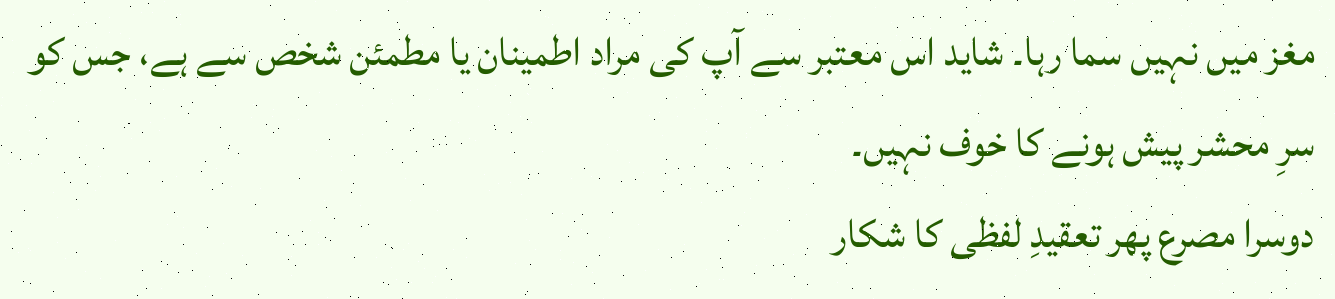مغز میں نہیں سما رہا۔ شاید اس معتبر سے آپ کی مراد اطمینان یا مطمئن شخص سے ہے، جس کو سرِ محشر پیش ہونے کا خوف نہیں۔
دوسرا مصرع پھر تعقیدِ لفظی کا شکار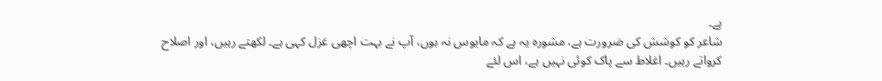ہے۔
شاعر کو کوشش کی ضرورت ہے، مشورہ یہ ہے کہ مایوس نہ ہوں، آپ نے بہت اچھی غزل کہی ہے۔ لکھتے رہیں، اور اصلاح کرواتے رہیں۔ اغلاط سے پاک کوئی نہیں ہے، اس لئے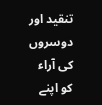تنقید اور دوسروں کی آراء کو اپنے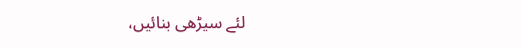لئے سیڑھی بنائیں،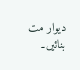دیوار مت بنائیں۔